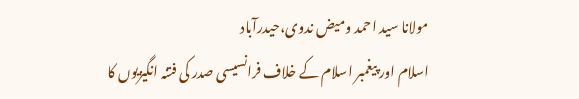مولانا سید احمد ومیض ندوی،حیدرآباد
اسلام اور پیغمبر اسلام کے خلاف فرانسیسی صدر کی فتنہ انگیزیوں کا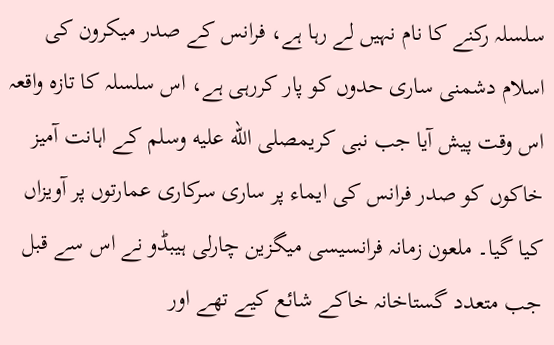سلسلہ رکنے کا نام نہیں لے رہا ہے، فرانس کے صدر میکرون کی اسلام دشمنی ساری حدوں کو پار کررہی ہے، اس سلسلہ کا تازہ واقعہ اس وقت پیش آیا جب نبی کریمصلى الله عليه وسلم کے اہانت آمیز خاکوں کو صدر فرانس کی ایماء پر ساری سرکاری عمارتوں پر آویزاں کیا گیا۔ ملعون زمانہ فرانسیسی میگزین چارلی ہیبڈو نے اس سے قبل جب متعدد گستاخانہ خاکے شائع کیے تھے اور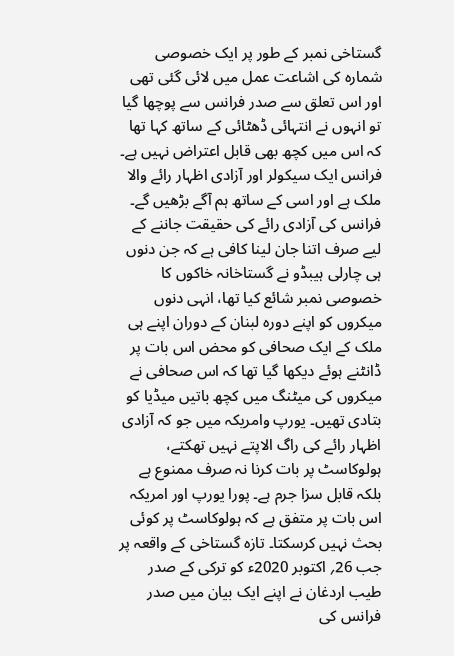گستاخی نمبر کے طور پر ایک خصوصی شمارہ کی اشاعت عمل میں لائی گئی تھی اور اس تعلق سے صدر فرانس سے پوچھا گیا تو انہوں نے انتہائی ڈھٹائی کے ساتھ کہا تھا کہ اس میں کچھ بھی قابل اعتراض نہیں ہے۔ فرانس ایک سیکولر اور آزادی اظہار رائے والا ملک ہے اور اسی کے ساتھ ہم آگے بڑھیں گے۔ فرانس کی آزادی رائے کی حقیقت جاننے کے لیے صرف اتنا جان لینا کافی ہے کہ جن دنوں ہی چارلی ہیبڈو نے گستاخانہ خاکوں کا خصوصی نمبر شائع کیا تھا، انہی دنوں میکروں کو اپنے دورہ لبنان کے دوران اپنے ہی ملک کے ایک صحافی کو محض اس بات پر ڈانٹنے ہوئے دیکھا گیا تھا کہ اس صحافی نے میکروں کی میٹنگ میں کچھ باتیں میڈیا کو بتادی تھیں۔ یورپ وامریکہ میں جو کہ آزادی اظہار رائے کی راگ الاپتے نہیں تھکتے، ہولوکاسٹ پر بات کرنا نہ صرف ممنوع ہے بلکہ قابل سزا جرم ہے۔ پورا یورپ اور امریکہ اس بات پر متفق ہے کہ ہولوکاسٹ پر کوئی بحث نہیں کرسکتا۔ تازہ گستاخی کے واقعہ پر جب 26؍ اکتوبر 2020ء کو ترکی کے صدر طیب اردغان نے اپنے ایک بیان میں صدر فرانس کی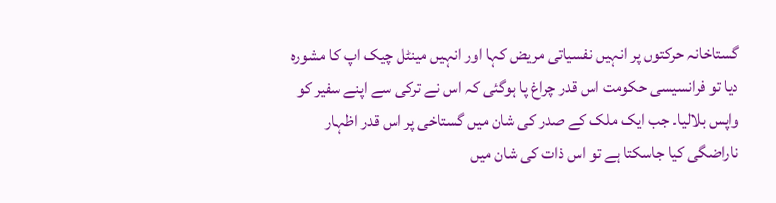گستاخانہ حرکتوں پر انہیں نفسیاتی مریض کہا اور انہیں مینٹل چیک اپ کا مشورہ دیا تو فرانسیسی حکومت اس قدر چراغ پا ہوگئی کہ اس نے ترکی سے اپنے سفیر کو واپس بلالیا۔ جب ایک ملک کے صدر کی شان میں گستاخی پر اس قدر اظہار ناراضگی کیا جاسکتا ہے تو اس ذات کی شان میں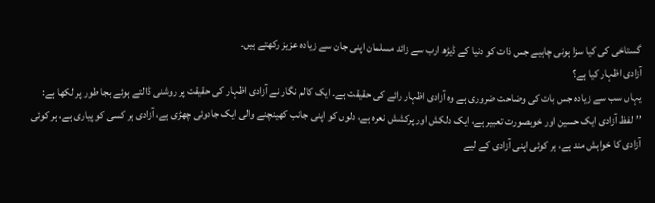گستاخی کی کیا سزا ہونی چاہیے جس ذات کو دنیا کے ڈیڑھ ارب سے زائد مسلمان اپنی جان سے زیادہ عزیز رکھتے ہیں۔
آزادی اظہار کیا ہے؟
یہاں سب سے زیادہ جس بات کی وضاحت ضروری ہے وہ آزادی اظہار رائے کی حقیقت ہے۔ ایک کالم نگار نے آزادی اظہار کی حقیقت پر روشنی ڈالتے ہوئے بجا طور پر لکھا ہے: ’’لفظ آزادی ایک حسین اور خوبصورت تعبیر ہے، ایک دلکش اور پرکشش نعرہ ہے، دلوں کو اپنی جانب کھینچنے والی ایک جادوئی چھڑی ہے، آزادی ہر کسی کو پیاری ہے، ہر کوئی آزادی کا خواہش مند ہے، ہر کوئی اپنی آزادی کے لیے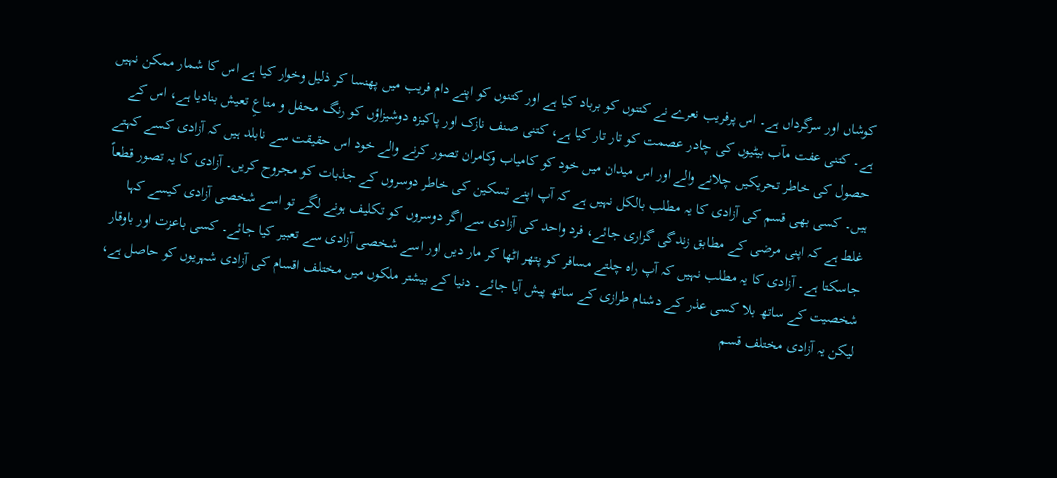کوشاں اور سرگرداں ہے۔ اس پرفریب نعرے نے کتنوں کو برباد کیا ہے اور کتنوں کو اپنے دام فریب میں پھنسا کر ذلیل وخوار کیا ہے اس کا شمار ممکن نہیں ہے۔ کتنی عفت مآب بیٹیوں کی چادر عصمت کو تار تار کیا ہے، کتنی صنف نازک اور پاکیزہ دوشیزاؤں کو رنگ محفل و متاعِ تعیش بنادیا ہے، اس کے حصول کی خاطر تحریکیں چلانے والے اور اس میدان میں خود کو کامیاب وکامران تصور کرنے والے خود اس حقیقت سے نابلد ہیں کہ آزادی کسے کہتے ہیں۔ کسی بھی قسم کی آزادی کا یہ مطلب بالکل نہیں ہے کہ آپ اپنے تسکین کی خاطر دوسروں کے جذبات کو مجروح کریں۔ آزادی کا یہ تصور قطعاً غلط ہے کہ اپنی مرضی کے مطابق زندگی گزاری جائے، فرد واحد کی آزادی سے اگر دوسروں کو تکلیف ہونے لگے تو اسے شخصی آزادی کیسے کہا جاسکتا ہے۔ آزادی کا یہ مطلب نہیں کہ آپ راہ چلتے مسافر کو پتھر اٹھا کر مار دیں اور اسے شخصی آزادی سے تعبیر کیا جائے۔ کسی باعزت اور باوقار شخصیت کے ساتھ بلا کسی عذر کے دشنام طرازی کے ساتھ پیش آیا جائے۔ دنیا کے بیشتر ملکوں میں مختلف اقسام کی آزادی شہریوں کو حاصل ہے، لیکن یہ آزادی مختلف قسم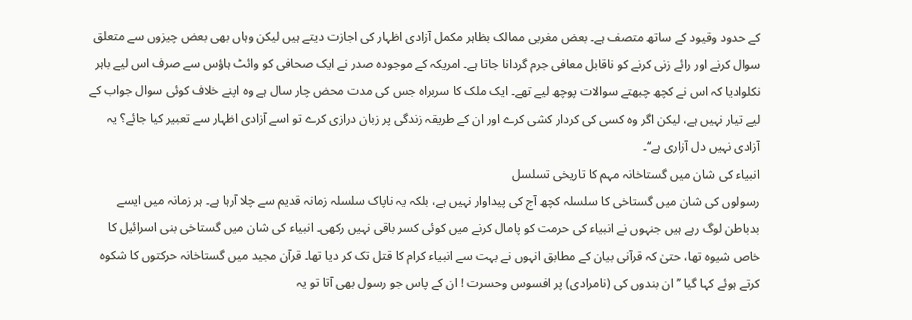کے حدود وقیود کے ساتھ متصف ہے۔ بعض مغربی ممالک بظاہر مکمل آزادی اظہار کی اجازت دیتے ہیں لیکن وہاں بھی بعض چیزوں سے متعلق سوال کرنے اور رائے زنی کرنے کو ناقابل معافی جرم گردانا جاتا ہے۔ امریکہ کے موجودہ صدر نے ایک صحافی کو وائٹ ہاؤس سے صرف اس لیے باہر نکلوادیا کہ اس نے کچھ چبھتے سوالات پوچھ لیے تھے۔ ایک ملک کا سربراہ جس کی مدت محض چار سال ہے وہ اپنے خلاف کوئی سوال جواب کے لیے تیار نہیں ہے، لیکن اگر وہ کسی کی کردار کشی کرے اور ان کے طریقہ زندگی پر زبان درازی کرے تو اسے آزادی اظہار سے تعبیر کیا جائے؟ یہ آزادی نہیں دل آزاری ہے‘‘۔
انبیاء کی شان میں گستاخانہ مہم کا تاریخی تسلسل
رسولوں کی شان میں گستاخی کا سلسلہ کچھ آج کی پیداوار نہیں ہے، بلکہ یہ ناپاک سلسلہ زمانہ قدیم سے چلا آرہا ہے۔ ہر زمانہ میں ایسے بدباطن لوگ رہے ہیں جنہوں نے انبیاء کی حرمت کو پامال کرنے میں کوئی کسر باقی نہیں رکھی۔ انبیاء کی شان میں گستاخی بنی اسرائیل کا خاص شیوہ تھا، حتیٰ کہ قرآنی بیان کے مطابق انہوں نے بہت سے انبیاء کرام کا قتل تک کر دیا تھا۔ قرآن مجید میں گستاخانہ حرکتوں کا شکوہ کرتے ہوئے کہا گیا ’’ان بندوں کی (نامرادی) پر افسوس وحسرت ! ان کے پاس جو رسول بھی آتا تو یہ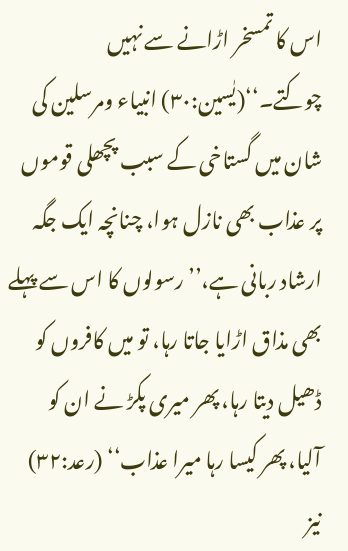اس کا تمسخر اڑانے سے نہیں چوکتے۔‘‘(یٰسین:۳۰) انبیاء ومرسلین کی شان میں گستاخی کے سبب پچھلی قوموں پر عذاب بھی نازل ہوا، چنانچہ ایک جگہ ارشاد ربانی ہے،’’رسولوں کا اس سے پہلے بھی مذاق اڑایا جاتا رہا، تو میں کافروں کو ڈھیل دیتا رہا، پھر میری پکڑ نے ان کو آلیا، پھر کیسا رہا میرا عذاب‘‘ (رعد:۳۲) نیز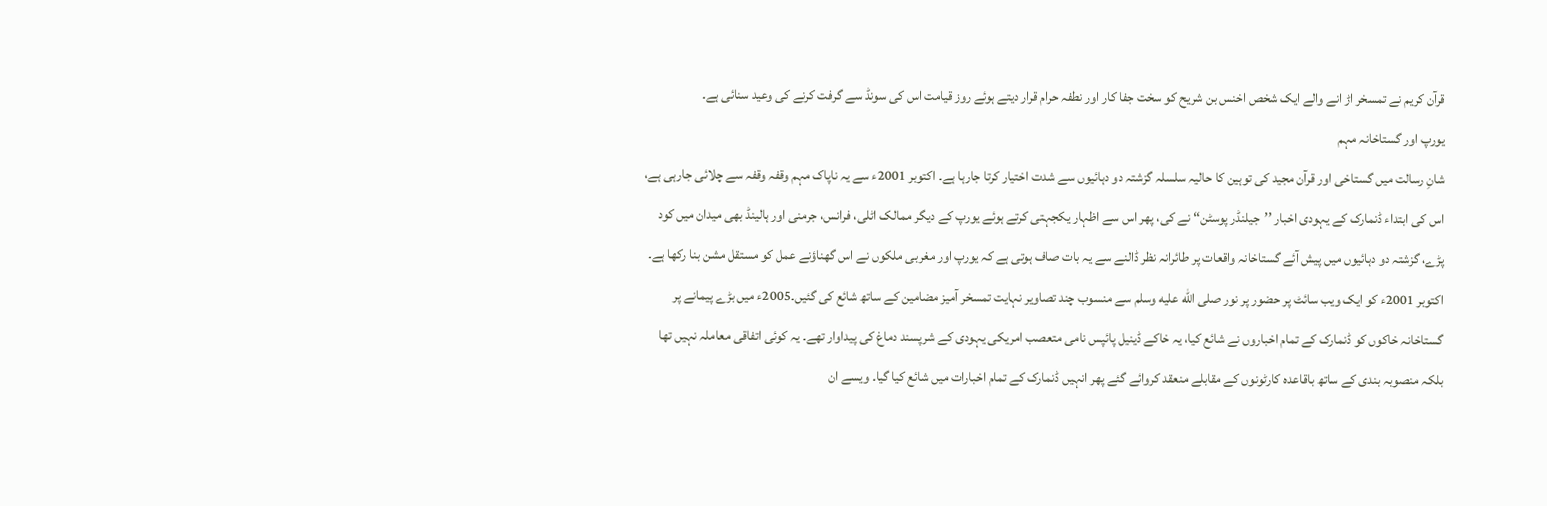قرآن کریم نے تمسخر اڑ انے والے ایک شخص اخنس بن شریح کو سخت جفا کار اور نطفہ حرام قرار دیتے ہوئے روز قیامت اس کی سونڈ سے گرفت کرنے کی وعید سنائی ہے۔
یورپ اور گستاخانہ مہم
شانِ رسالت میں گستاخی اور قرآن مجید کی توہین کا حالیہ سلسلہ گزشتہ دو دہائیوں سے شدت اختیار کرتا جارہا ہے۔ اکتوبر 2001ء سے یہ ناپاک مہم وقفہ وقفہ سے چلائی جارہی ہے، اس کی ابتداء ڈنمارک کے یہودی اخبار ’’جیلنڈر پوسٹن‘‘ نے کی، پھر اس سے اظہار یکجہتی کرتے ہوئے یورپ کے دیگر ممالک اٹلی، فرانس، جرمنی اور ہالینڈ بھی میدان میں کود پڑے، گزشتہ دو دہائیوں میں پیش آئے گستاخانہ واقعات پر طائرانہ نظر ڈالنے سے یہ بات صاف ہوتی ہے کہ یورپ اور مغربی ملکوں نے اس گھناؤنے عمل کو مستقل مشن بنا رکھا ہے۔ اکتوبر 2001ء کو ایک ویب سائٹ پر حضور پر نور صلى الله عليه وسلم سے منسوب چند تصاویر نہایت تمسخر آمیز مضامین کے ساتھ شائع کی گئیں۔2005ء میں بڑے پیمانے پر گستاخانہ خاکوں کو ڈنمارک کے تمام اخباروں نے شائع کیا، یہ خاکے ڈینیل پائپس نامی متعصب امریکی یہودی کے شرپسند دماغ کی پیداوار تھے۔ یہ کوئی اتفاقی معاملہ نہیں تھا بلکہ منصوبہ بندی کے ساتھ باقاعدہ کارٹونوں کے مقابلے منعقد کروائے گئے پھر انہیں ڈنمارک کے تمام اخبارات میں شائع کیا گیا۔ ویسے ان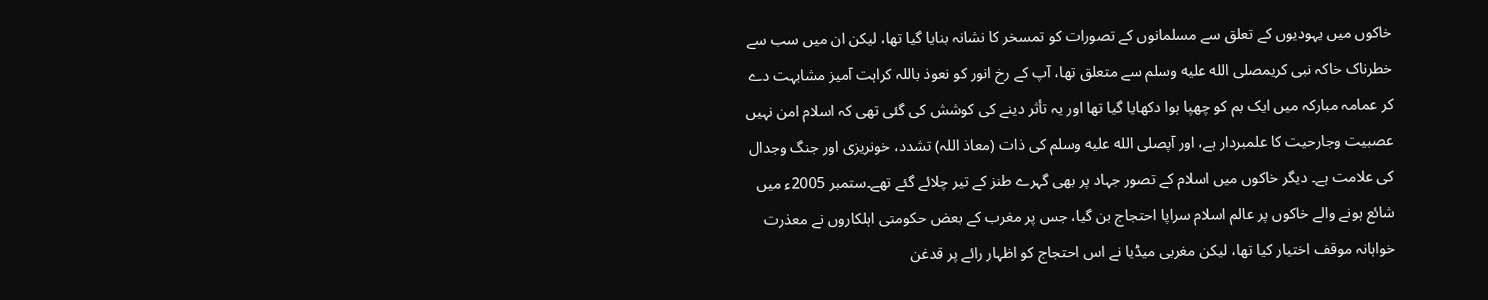خاکوں میں یہودیوں کے تعلق سے مسلمانوں کے تصورات کو تمسخر کا نشانہ بنایا گیا تھا، لیکن ان میں سب سے خطرناک خاکہ نبی کریمصلى الله عليه وسلم سے متعلق تھا، آپ کے رخ انور کو نعوذ باللہ کراہت آمیز مشابہت دے کر عمامہ مبارکہ میں ایک بم کو چھپا ہوا دکھایا گیا تھا اور یہ تأثر دینے کی کوشش کی گئی تھی کہ اسلام امن نہیں عصبیت وجارحیت کا علمبردار ہے، اور آپصلى الله عليه وسلم کی ذات (معاذ اللہ) تشدد، خونریزی اور جنگ وجدال کی علامت ہے۔ دیگر خاکوں میں اسلام کے تصور جہاد پر بھی گہرے طنز کے تیر چلائے گئے تھے۔ستمبر 2005ء میں شائع ہونے والے خاکوں پر عالم اسلام سراپا احتجاج بن گیا، جس پر مغرب کے بعض حکومتی اہلکاروں نے معذرت خواہانہ موقف اختیار کیا تھا، لیکن مغربی میڈیا نے اس احتجاج کو اظہار رائے پر قدغن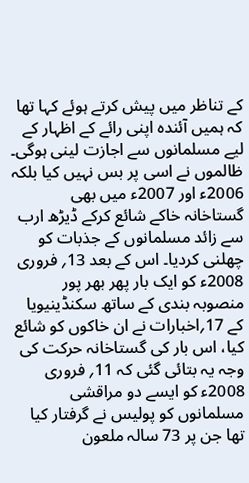کے تناظر میں پیش کرتے ہوئے کہا تھا کہ ہمیں آئندہ اپنی رائے کے اظہار کے لیے مسلمانوں سے اجازت لینی ہوگی۔ ظالموں نے اسی پر بس نہیں کیا بلکہ 2006ء اور 2007ء میں بھی گستاخانہ خاکے شائع کرکے ڈیڑھ ارب سے زائد مسلمانوں کے جذبات کو چھلنی کردیا۔ اس کے بعد 13؍ فروری 2008ء کو ایک بار پھر بھر پور منصوبہ بندی کے ساتھ سکنڈینیویا کے 17؍اخبارات نے ان خاکوں کو شائع کیا، اس بار کی گستاخانہ حرکت کی وجہ یہ بتائی گئی کہ 11؍ فروری 2008ء کو ایسے دو مراقشی مسلمانوں کو پولیس نے گرفتار کیا تھا جن پر 73 سالہ ملعون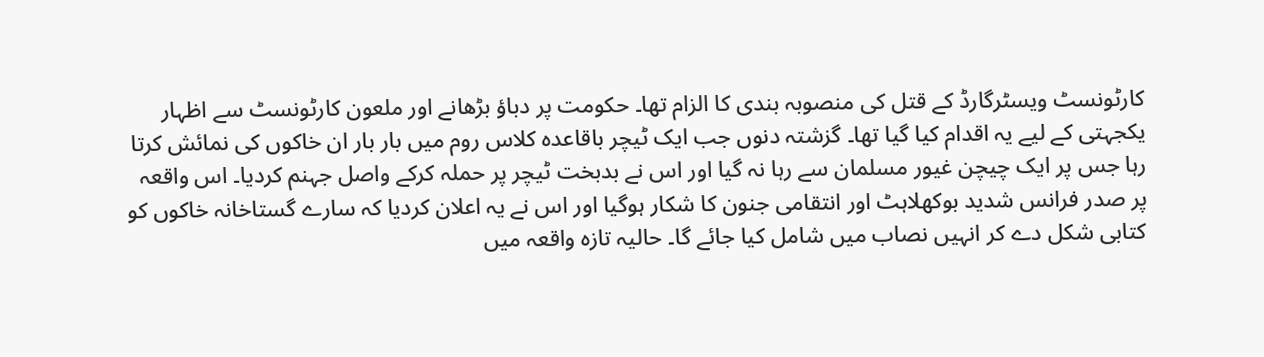کارٹونسٹ ویسٹرگارڈ کے قتل کی منصوبہ بندی کا الزام تھا۔ حکومت پر دباؤ بڑھانے اور ملعون کارٹونسٹ سے اظہار یکجہتی کے لیے یہ اقدام کیا گیا تھا۔ گزشتہ دنوں جب ایک ٹیچر باقاعدہ کلاس روم میں بار بار ان خاکوں کی نمائش کرتا رہا جس پر ایک چیچن غیور مسلمان سے رہا نہ گیا اور اس نے بدبخت ٹیچر پر حملہ کرکے واصل جہنم کردیا۔ اس واقعہ پر صدر فرانس شدید بوکھلاہٹ اور انتقامی جنون کا شکار ہوگیا اور اس نے یہ اعلان کردیا کہ سارے گستاخانہ خاکوں کو کتابی شکل دے کر انہیں نصاب میں شامل کیا جائے گا۔ حالیہ تازہ واقعہ میں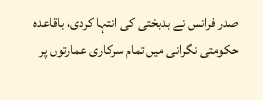صدر فرانس نے بدبختی کی انتہا کردی، باقاعدہ حکومتی نگرانی میں تمام سرکاری عمارتوں پر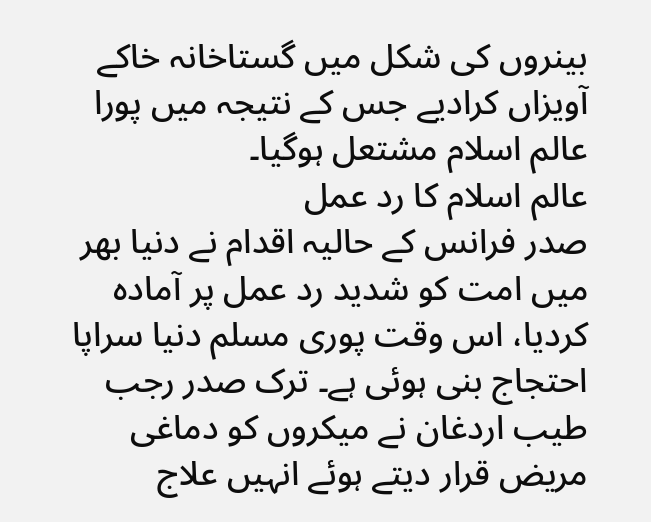بینروں کی شکل میں گستاخانہ خاکے آویزاں کرادیے جس کے نتیجہ میں پورا عالم اسلام مشتعل ہوگیا۔
عالم اسلام کا رد عمل
صدر فرانس کے حالیہ اقدام نے دنیا بھر میں امت کو شدید رد عمل پر آمادہ کردیا، اس وقت پوری مسلم دنیا سراپا احتجاج بنی ہوئی ہے۔ ترک صدر رجب طیب اردغان نے میکروں کو دماغی مریض قرار دیتے ہوئے انہیں علاج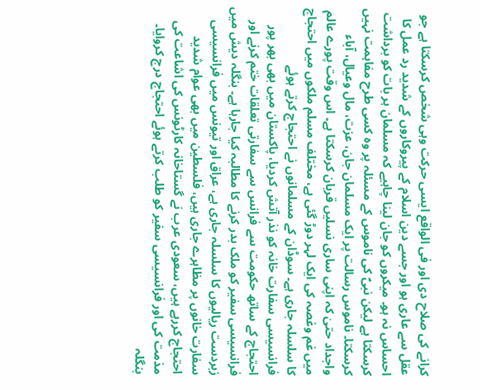کرانے کی صلاح دی اور فی الواقع ایسی حرکت وہی شخص کرسکتا ہے جو عقل سے عاری ہو اور جسے دین اسلام کے پیروکاروں کے شدید رد عمل کا احساس نہ ہو۔ میکروں کو جان لینا چاہیے کہ مسلمان ہر بات کو برداشت کرسکتا ہے لیکن نبیؐ کی ناموس کے مسئلہ پر وہ کسی طرح مفاہمت نہیں کرسکتا۔ ناموس رسالت پر ایک مسلمان جان، عزت، مال وعیال، آباء واجداد حتیٰ کہ اپنی ساری نسلیں قربان کرسکتا ہے۔ اس وقت پورے عالم میں غم وغصہ کی ایک لہر دوڑ گئی ہے، مختلف مسلم ملکوں میں احتجاج کا سلسلہ جاری ہے۔ سوڈان کے مسلمانوں نے احتجاج کرتے ہوئے فرانسیسی سفارت خانہ کو نذر آتش کردیا، پاکستان میں بھی بھر پور احتجاج کے ساتھ حکومت سے فرانس سے سفارتی تعلقات ختم کرنے اور فرانسیسی سفیر کو ملک بدر کرنے کا مطالبہ کیا جارہا ہے۔ بنگلہ دیش میں زبردست ریالیوں کا سلسلہ جاری ہے، عراق اور تیونس میں فرانسیسی سفارت خانوں پر مظاہرے جاری ہیں، فلسطین میں بھی عوام شدید احتجاج کررہے ہیں، سعودی عرب نے گستاخانہ کارٹونس کی اشاعت کی مذمت کی اور فرانسیسی سفیر کو طلب کرتے ہوئے احتجاج درج کروایا۔ بنگلہ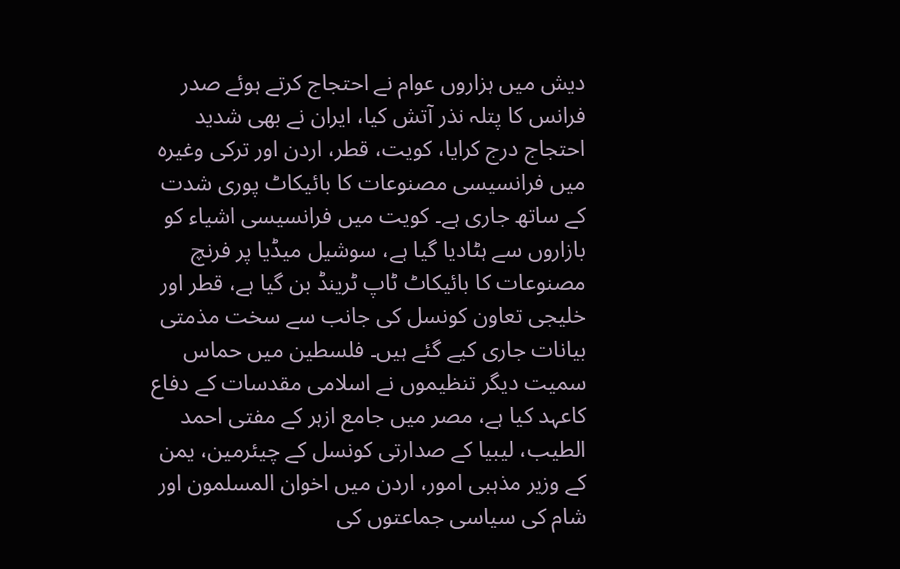دیش میں ہزاروں عوام نے احتجاج کرتے ہوئے صدر فرانس کا پتلہ نذر آتش کیا، ایران نے بھی شدید احتجاج درج کرایا، کویت، قطر، اردن اور ترکی وغیرہ میں فرانسیسی مصنوعات کا بائیکاٹ پوری شدت کے ساتھ جاری ہے۔ کویت میں فرانسیسی اشیاء کو بازاروں سے ہٹادیا گیا ہے، سوشیل میڈیا پر فرنچ مصنوعات کا بائیکاٹ ٹاپ ٹرینڈ بن گیا ہے، قطر اور خلیجی تعاون کونسل کی جانب سے سخت مذمتی بیانات جاری کیے گئے ہیں۔ فلسطین میں حماس سمیت دیگر تنظیموں نے اسلامی مقدسات کے دفاع کاعہد کیا ہے، مصر میں جامع ازہر کے مفتی احمد الطیب، لیبیا کے صدارتی کونسل کے چیئرمین، یمن کے وزیر مذہبی امور، اردن میں اخوان المسلمون اور شام کی سیاسی جماعتوں کی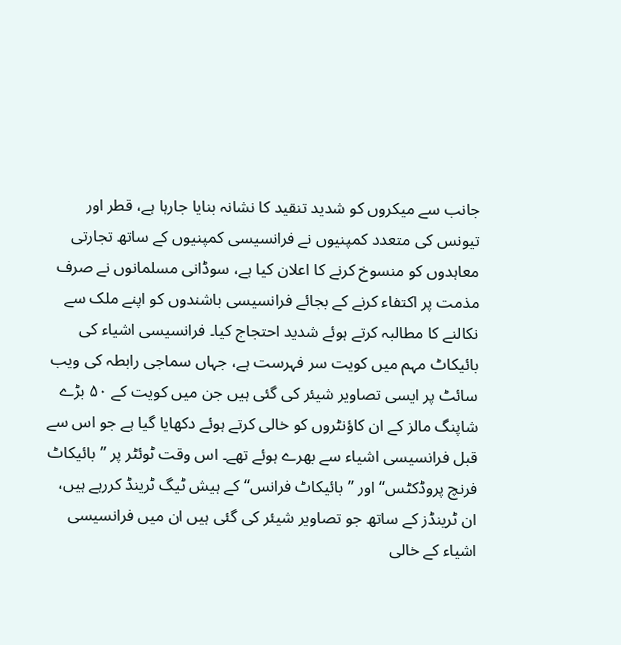جانب سے میکروں کو شدید تنقید کا نشانہ بنایا جارہا ہے، قطر اور تیونس کی متعدد کمپنیوں نے فرانسیسی کمپنیوں کے ساتھ تجارتی معاہدوں کو منسوخ کرنے کا اعلان کیا ہے، سوڈانی مسلمانوں نے صرف مذمت پر اکتفاء کرنے کے بجائے فرانسیسی باشندوں کو اپنے ملک سے نکالنے کا مطالبہ کرتے ہوئے شدید احتجاج کیا۔ فرانسیسی اشیاء کی بائیکاٹ مہم میں کویت سر فہرست ہے، جہاں سماجی رابطہ کی ویب سائٹ پر ایسی تصاویر شیئر کی گئی ہیں جن میں کویت کے ۵۰ بڑے شاپنگ مالز کے ان کاؤنٹروں کو خالی کرتے ہوئے دکھایا گیا ہے جو اس سے قبل فرانسیسی اشیاء سے بھرے ہوئے تھے۔ اس وقت ٹوئٹر پر ’’بائیکاٹ فرنچ پروڈکٹس‘‘ اور ’’بائیکاٹ فرانس‘‘ کے ہیش ٹیگ ٹرینڈ کررہے ہیں، ان ٹرینڈز کے ساتھ جو تصاویر شیئر کی گئی ہیں ان میں فرانسیسی اشیاء کے خالی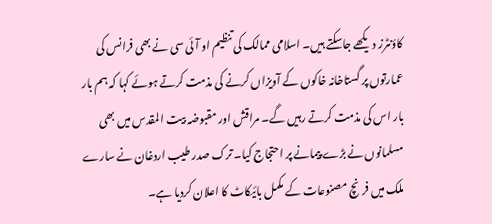کاؤنٹرز دیکھے جاسکتے ہیں۔ اسلامی ممالک کی تنظیم او آئی سی نے بھی فرانس کی عمارتوں پر گستاخانہ خاکوں کے آویزاں کرنے کی مذمت کرتے ہوئے کہا کہ ہم بار بار اس کی مذمت کرتے رہیں گے۔ مراقش اور مقبوضہ بیت المقدس میں بھی مسلمانوں نے بڑے پیمانے پر احتجاج کیا۔ ترک صدر طیب اردغان نے سارے ملک میں فرنچ مصنوعات کے مکمل بائیکاٹ کا اعلان کردیا ہے۔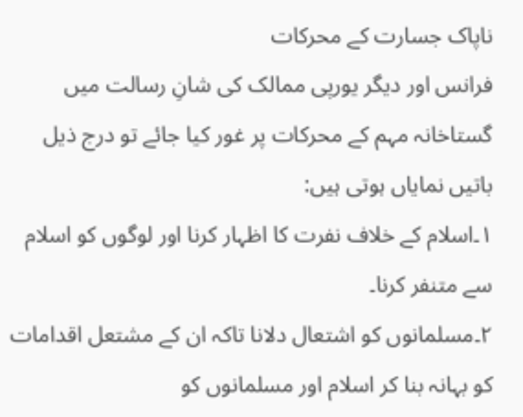ناپاک جسارت کے محرکات
فرانس اور دیگر یورپی ممالک کی شانِ رسالت میں گستاخانہ مہم کے محرکات پر غور کیا جائے تو درج ذیل باتیں نمایاں ہوتی ہیں:
۱۔اسلام کے خلاف نفرت کا اظہار کرنا اور لوگوں کو اسلام سے متنفر کرنا۔
۲۔مسلمانوں کو اشتعال دلانا تاکہ ان کے مشتعل اقدامات کو بہانہ بنا کر اسلام اور مسلمانوں کو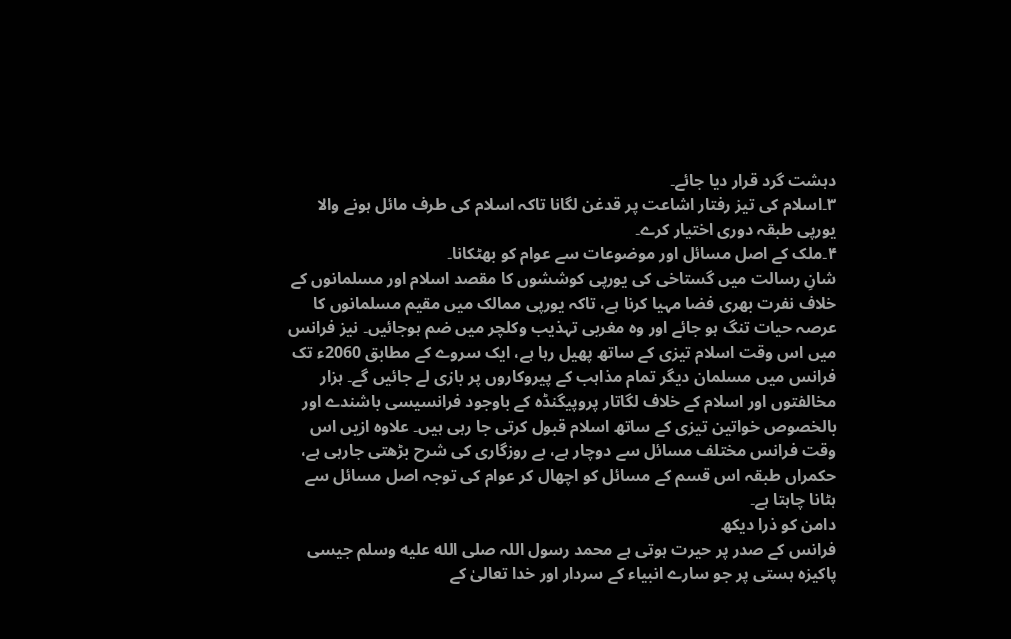دہشت گرد قرار دیا جائے۔
۳۔اسلام کی تیز رفتار اشاعت پر قدغن لگانا تاکہ اسلام کی طرف مائل ہونے والا یورپی طبقہ دوری اختیار کرے۔
۴۔ملک کے اصل مسائل اور موضوعات سے عوام کو بھٹکانا۔
شانِ رسالت میں گستاخی کی یورپی کوششوں کا مقصد اسلام اور مسلمانوں کے خلاف نفرت بھری فضا مہیا کرنا ہے، تاکہ یورپی ممالک میں مقیم مسلمانوں کا عرصہ حیات تنگ ہو جائے اور وہ مغربی تہذیب وکلچر میں ضم ہوجائیں۔ نیز فرانس میں اس وقت اسلام تیزی کے ساتھ پھیل رہا ہے، ایک سروے کے مطابق 2060ء تک فرانس میں مسلمان دیگر تمام مذاہب کے پیروکاروں پر بازی لے جائیں گے۔ ہزار مخالفتوں اور اسلام کے خلاف لگاتار پروپیگنڈہ کے باوجود فرانسیسی باشندے اور بالخصوص خواتین تیزی کے ساتھ اسلام قبول کرتی جا رہی ہیں۔ علاوہ ازیں اس وقت فرانس مختلف مسائل سے دوچار ہے، بے روزگاری کی شرح بڑھتی جارہی ہے، حکمراں طبقہ اس قسم کے مسائل کو اچھال کر عوام کی توجہ اصل مسائل سے ہٹانا چاہتا ہے۔
دامن کو ذرا دیکھ
فرانس کے صدر پر حیرت ہوتی ہے محمد رسول اللہ صلى الله عليه وسلم جیسی پاکیزہ ہستی پر جو سارے انبیاء کے سردار اور خدا تعالیٰ کے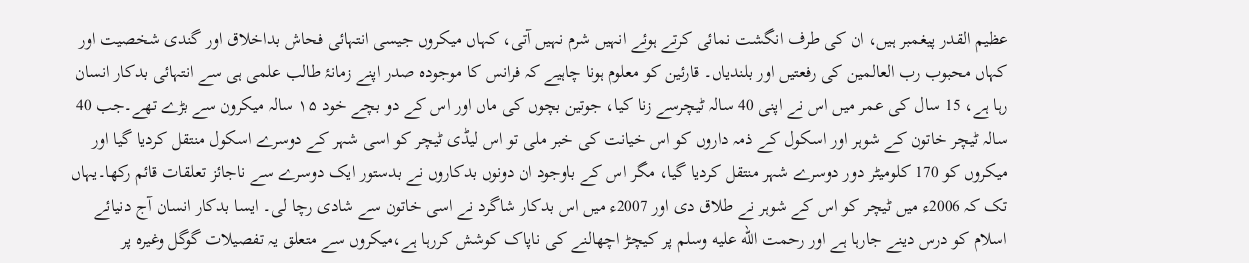عظیم القدر پیغمبر ہیں، ان کی طرف انگشت نمائی کرتے ہوئے انہیں شرم نہیں آتی، کہاں میکروں جیسی انتہائی فحاش بداخلاق اور گندی شخصیت اور کہاں محبوب رب العالمین کی رفعتیں اور بلندیاں۔ قارئین کو معلوم ہونا چاہیے کہ فرانس کا موجودہ صدر اپنے زمانۂ طالب علمی ہی سے انتہائی بدکار انسان رہا ہے، 15 سال کی عمر میں اس نے اپنی 40 سالہ ٹیچرسے زنا کیا، جوتین بچوں کی ماں اور اس کے دو بچے خود ۱۵ سالہ میکرون سے بڑے تھے۔جب 40 سالہ ٹیچر خاتون کے شوہر اور اسکول کے ذمہ داروں کو اس خیانت کی خبر ملی تو اس لیڈی ٹیچر کو اسی شہر کے دوسرے اسکول منتقل کردیا گیا اور میکروں کو 170 کلومیٹر دور دوسرے شہر منتقل کردیا گیا، مگر اس کے باوجود ان دونوں بدکاروں نے بدستور ایک دوسرے سے ناجائز تعلقات قائم رکھا۔یہاں تک کہ 2006ء میں ٹیچر کو اس کے شوہر نے طلاق دی اور 2007ء میں اس بدکار شاگرد نے اسی خاتون سے شادی رچا لی۔ ایسا بدکار انسان آج دنیائے اسلام کو درس دینے جارہا ہے اور رحمت الله عليه وسلم پر کیچڑ اچھالنے کی ناپاک کوشش کررہا ہے،میکروں سے متعلق یہ تفصیلات گوگل وغیرہ پر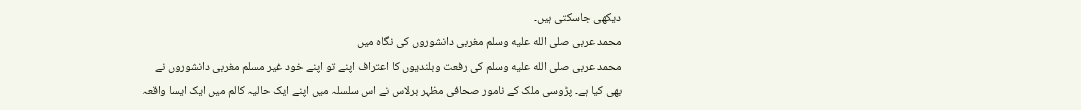دیکھی جاسکتی ہیں۔
محمد عربی صلى الله عليه وسلم مغربی دانشوروں کی نگاہ میں
محمد عربی صلى الله عليه وسلم کی رفعت وبلندیوں کا اعتراف اپنے تو اپنے خود غیر مسلم مغربی دانشوروں نے بھی کیا ہے۔ پڑوسی ملک کے نامور صحافی مظہر برلاس نے اس سلسلہ میں اپنے ایک حالیہ کالم میں ایک ایسا واقعہ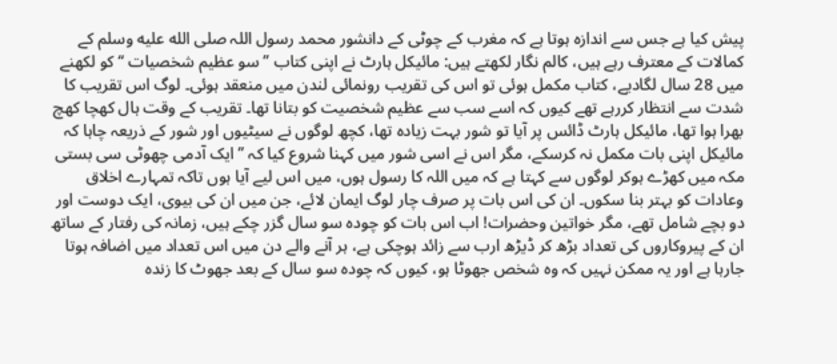پیش کیا ہے جس سے اندازہ ہوتا ہے کہ مغرب کے چوٹی کے دانشور محمد رسول اللہ صلى الله عليه وسلم کے کمالات کے معترف رہے ہیں، کالم نگار لکھتے ہیں: مائیکل ہارٹ نے اپنی کتاب ’’سو عظیم شخصیات ‘‘ کو لکھنے میں 28 سال لگادیے، کتاب مکمل ہوئی تو اس کی تقریب رونمائی لندن میں منعقد ہوئی۔ لوگ اس تقریب کا شدت سے انتظار کررہے تھے کیوں کہ اسے سب سے عظیم شخصیت کو بتانا تھا۔ تقریب کے وقت ہال کھچا کھچ بھرا ہوا تھا، مائیکل ہارٹ ڈائس پر آیا تو شور بہت زیادہ تھا، کچھ لوگوں نے سیٹیوں اور شور کے ذریعہ چاہا کہ مائیکل اپنی بات مکمل نہ کرسکے، مگر اس نے اسی شور میں کہنا شروع کیا کہ ’’ایک آدمی چھوٹی سی بستی مکہ میں کھڑے ہوکر لوگوں سے کہتا ہے کہ میں اللہ کا رسول ہوں، میں اس لیے آیا ہوں تاکہ تمہارے اخلاق وعادات کو بہتر بنا سکوں۔ ان کی اس بات پر صرف چار لوگ ایمان لائے، جن میں ان کی بیوی، ایک دوست اور دو بچے شامل تھے، مگر خواتین وحضرات! اب اس بات کو چودہ سو سال گزر چکے ہیں، زمانہ کی رفتار کے ساتھ ان کے پیروکاروں کی تعداد بڑھ کر ڈیڑھ ارب سے زائد ہوچکی ہے، ہر آنے والے دن میں اس تعداد میں اضافہ ہوتا جارہا ہے اور یہ ممکن نہیں کہ وہ شخص جھوٹا ہو، کیوں کہ چودہ سو سال کے بعد جھوٹ کا زندہ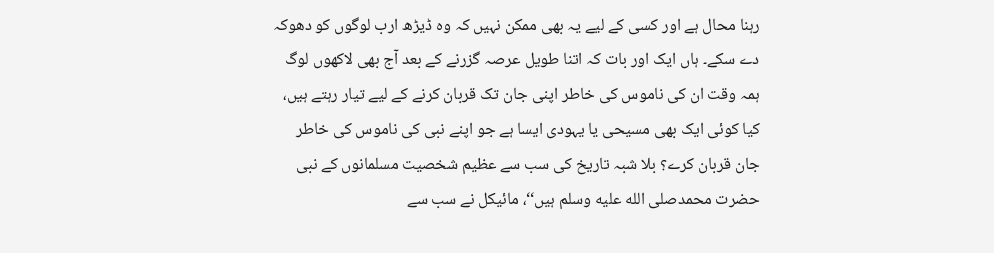رہنا محال ہے اور کسی کے لیے یہ بھی ممکن نہیں کہ وہ ڈیڑھ ارب لوگوں کو دھوکہ دے سکے۔ ہاں ایک اور بات کہ اتنا طویل عرصہ گزرنے کے بعد آج بھی لاکھوں لوگ ہمہ وقت ان کی ناموس کی خاطر اپنی جان تک قربان کرنے کے لیے تیار رہتے ہیں، کیا کوئی ایک بھی مسیحی یا یہودی ایسا ہے جو اپنے نبی کی ناموس کی خاطر جان قربان کرے؟ بلا شبہ تاریخ کی سب سے عظیم شخصیت مسلمانوں کے نبی حضرت محمدصلى الله عليه وسلم ہیں‘‘، مائیکل نے سب سے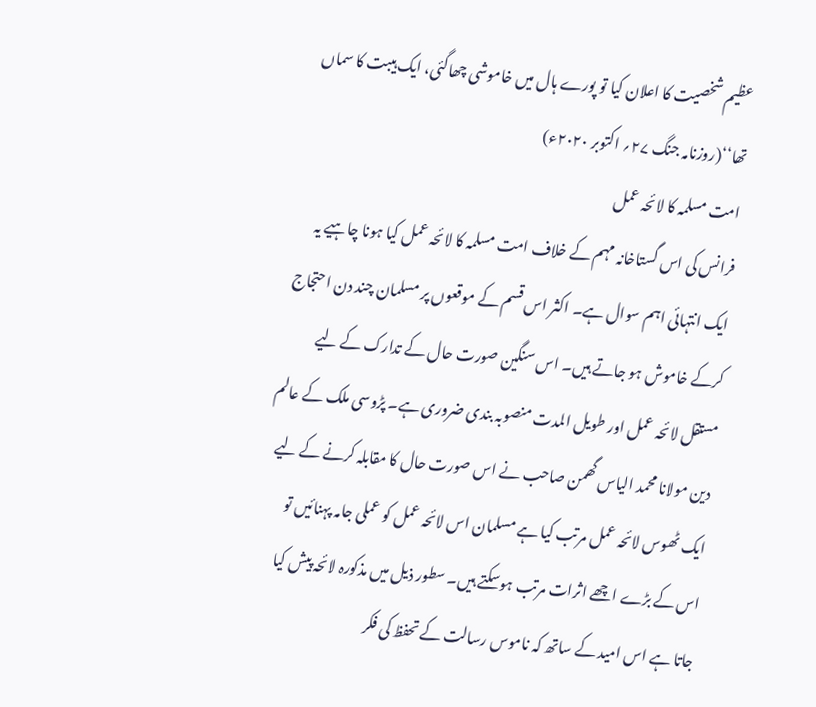عظیم شخصیت کا اعلان کیا تو پورے ہال میں خاموشی چھاگئی، ایک ہیبت کا سماں تھا‘‘(روزنامہ جنگ ۲۷؍ اکتوبر ۲۰۲۰ء)
امت مسلمہ کا لائحہ عمل
فرانس کی اس گستاخانہ مہم کے خلاف امت مسلمہ کا لائحہ عمل کیا ہونا چاہیے یہ ایک انتہائی اہم سوال ہے۔ اکثر اس قسم کے موقعوں پر مسلمان چند دن احتجاج کرکے خاموش ہو جاتے ہیں۔ اس سنگین صورت حال کے تدارک کے لیے مستقل لائحہ عمل اور طویل المدت منصوبہ بندی ضروری ہے۔ پڑوسی ملک کے عالم دین مولانا محمد الیاس گھمن صاحب نے اس صورت حال کا مقابلہ کرنے کے لیے ایک ٹھوس لائحہ عمل مرتب کیا ہے مسلمان اس لائحہ عمل کو عملی جامہ پہنائیں تو اس کے بڑے اچھے اثرات مرتب ہوسکتے ہیں۔ سطور ذیل میں مذکورہ لائحہ پیش کیا جاتا ہے اس امید کے ساتھ کہ ناموس رسالت کے تحفظ کی فکر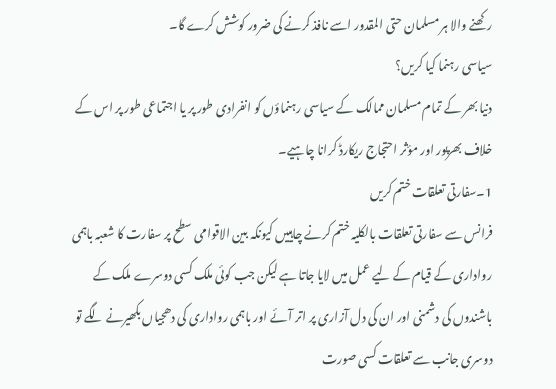رکھنے والا ہر مسلمان حتی المقدور اسے نافذ کرنے کی ضرور کوشش کرے گا۔
سیاسی رہنما کیا کریں؟
دنیا بھر کے تمام مسلمان ممالک کے سیاسی رہنماؤں کو انفرادی طور پر یا اجتماعی طور پر اس کے خلاف بھرپور اور مؤثر احتجاج ریکارڈ کرانا چاہیے۔
1۔سفارتی تعلقات ختم کریں
فرانس سے سفارتی تعلقات بالکلیہ ختم کرنے چاہییں کیونکہ بین الاقوامی سطح پر سفارت کا شعبہ باہمی رواداری کے قیام کے لیے عمل میں لایا جاتا ہے لیکن جب کوئی ملک کسی دوسرے ملک کے باشندوں کی دشمنی اور ان کی دل آزاری پر اتر آئے اور باہمی رواداری کی دھجیاں بکھیرنے لگے تو دوسری جانب سے تعلقات کسی صورت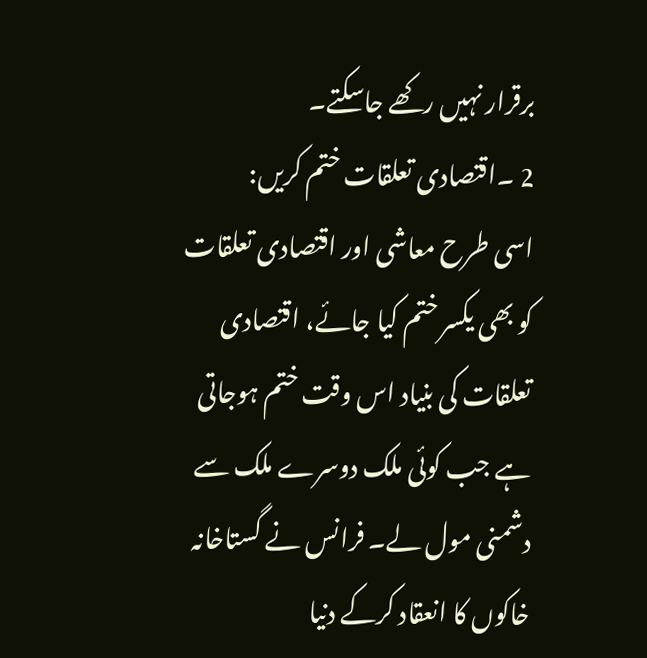برقرار نہیں رکھے جاسکتے۔
2 ۔اقتصادی تعلقات ختم کریں:
اسی طرح معاشی اور اقتصادی تعلقات کو بھی یکسر ختم کیا جائے، اقتصادی تعلقات کی بنیاد اس وقت ختم ہوجاتی ہے جب کوئی ملک دوسرے ملک سے دشمنی مول لے۔ فرانس نے گستاخانہ خاکوں کا انعقاد کرکے دنیا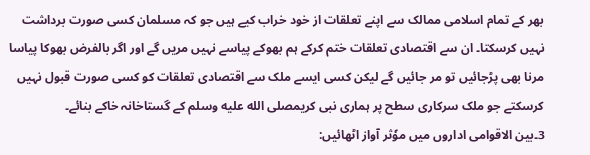بھر کے تمام اسلامی ممالک سے اپنے تعلقات از خود خراب کیے ہیں جو کہ مسلمان کسی صورت برداشت نہیں کرسکتا۔ ان سے اقتصادی تعلقات ختم کرکے ہم بھوکے پیاسے نہیں مریں گے اور اگر بالفرض بھوکا پیاسا مرنا بھی پڑجائیں تو مر جائیں گے لیکن کسی ایسے ملک سے اقتصادی تعلقات کو کسی صورت قبول نہیں کرسکتے جو ملک سرکاری سطح پر ہماری نبی کریمصلى الله عليه وسلم کے گستاخانہ خاکے بنائے۔
3۔بین الاقوامی اداروں میں موٗثر آواز اٹھائیں: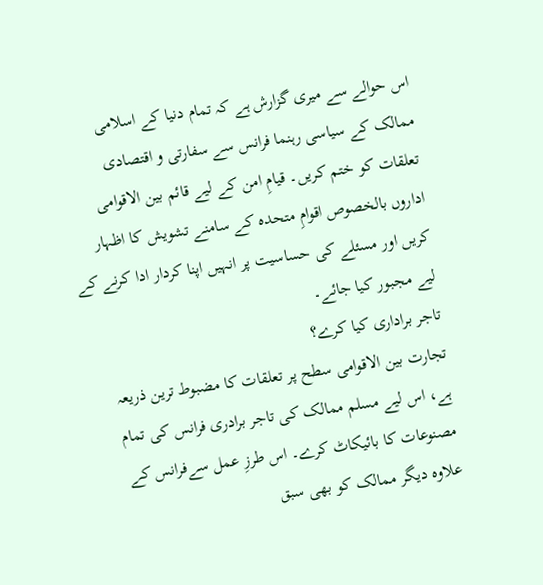اس حوالے سے میری گزارش ہے کہ تمام دنیا کے اسلامی ممالک کے سیاسی رہنما فرانس سے سفارتی و اقتصادی تعلقات کو ختم کریں۔ قیامِ امن کے لیے قائم بین الاقوامی اداروں بالخصوص اقوامِ متحدہ کے سامنے تشویش کا اظہار کریں اور مسئلے کی حساسیت پر انہیں اپنا کردار ادا کرنے کے لیے مجبور کیا جائے۔
تاجر براداری کیا کرے؟
تجارت بین الاقوامی سطح پر تعلقات کا مضبوط ترین ذریعہ ہے، اس لیے مسلم ممالک کی تاجر برادری فرانس کی تمام مصنوعات کا بائیکاٹ کرے۔ اس طرزِ عمل سےفرانس کے علاوہ دیگر ممالک کو بھی سبق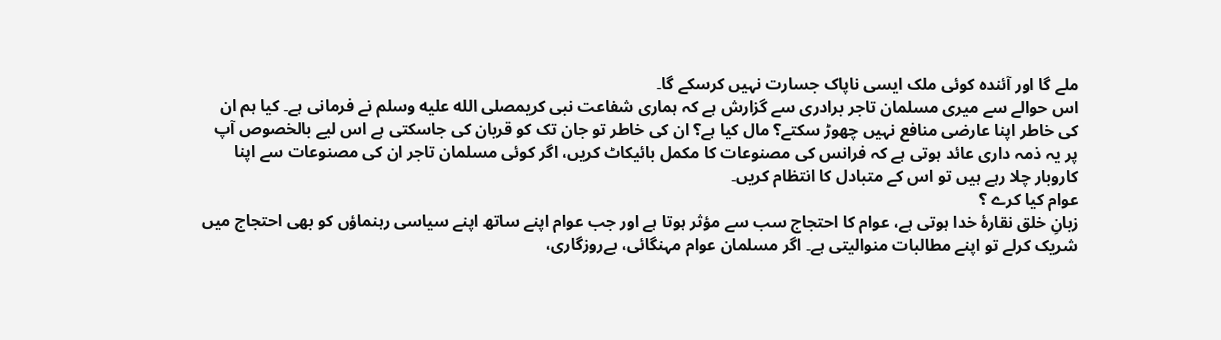ملے گا اور آئندہ کوئی ملک ایسی ناپاک جسارت نہیں کرسکے گا۔
اس حوالے سے میری مسلمان تاجر برادری سے گزارش ہے کہ ہماری شفاعت نبی کریمصلى الله عليه وسلم نے فرمانی ہے۔ کیا ہم ان کی خاطر اپنا عارضی منافع نہیں چھوڑ سکتے؟ مال کیا ہے؟ ان کی خاطر تو جان تک کو قربان کی جاسکتی ہے اس لیے بالخصوص آپ پر یہ ذمہ داری عائد ہوتی ہے کہ فرانس کی مصنوعات کا مکمل بائیکاٹ کریں، اگر کوئی مسلمان تاجر ان کی مصنوعات سے اپنا کاروبار چلا رہے ہیں تو اس کے متبادل کا انتظام کریں۔
عوام کیا کرے ؟
زبانِ خلق نقارۂ خدا ہوتی ہے، عوام کا احتجاج سب سے مؤثر ہوتا ہے اور جب عوام اپنے ساتھ اپنے سیاسی رہنماؤں کو بھی احتجاج میں شریک کرلے تو اپنے مطالبات منوالیتی ہے۔ اگر مسلمان عوام مہنگائی، بےروزگاری،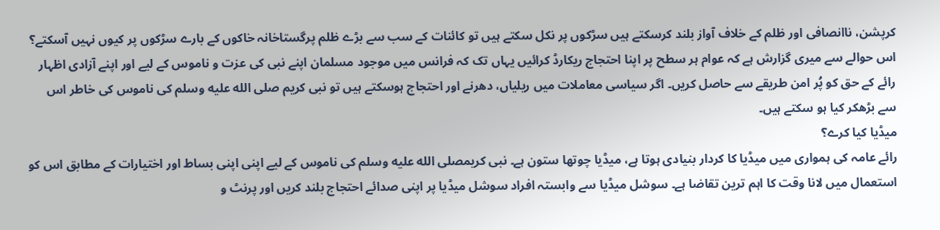کرپشن، ناانصافی اور ظلم کے خلاف آواز بلند کرسکتے ہیں سڑکوں پر نکل سکتے ہیں تو کائنات کے سب سے بڑے ظلم پرگستاخانہ خاکوں کے بارے سڑکوں پر کیوں نہیں آسکتے؟
اس حوالے سے میری گزارش ہے کہ عوام ہر سطح پر اپنا احتجاج ریکارڈ کرائیں یہاں تک کہ فرانس میں موجود مسلمان اپنے نبی کی عزت و ناموس کے لیے اور اپنے آزادی اظہار رائے کے حق کو پُر امن طریقے سے حاصل کریں۔ اگر سیاسی معاملات میں ریلیاں، دھرنے اور احتجاج ہوسکتے ہیں تو نبی کریم صلى الله عليه وسلم کی ناموس کی خاطر اس سے بڑھکر کیا ہو سکتے ہیں۔
میڈیا کیا کرے؟
رائے عامہ کی ہمواری میں میڈیا کا کردار بنیادی ہوتا ہے، میڈیا چوتھا ستون ہے۔ نبی کریمصلى الله عليه وسلم کی ناموس کے لیے اپنی اپنی بساط اور اختیارات کے مطابق اس کو استعمال میں لانا وقت کا اہم ترین تقاضا ہے۔ سوشل میڈیا سے وابستہ افراد سوشل میڈیا پر اپنی صدائے احتجاج بلند کریں اور پرنٹ و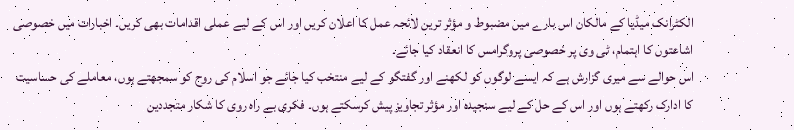الکٹرانک میڈیا کے مالکان اس بارے میں مضبوط و مؤثر ترین لائحہ عمل کا اعلان کریں اور اس کے لیے عملی اقدامات بھی کریں۔ اخبارات میں خصوصی اشاعتوں کا اہتمام، ٹی وی پر خصوصی پروگرامس کا انعقاد کیا جائے۔
اس حوالے سے میری گزارش ہے کہ ایسے لوگوں کو لکھنے اور گفتگو کے لیے منتخب کیا جائے جو اسلام کی روح کو سمجھتے ہوں، معاملے کی حساسیت کا ادارک رکھتے ہوں اور اس کے حل کے لیے سنجیدہ اور مؤثر تجاویز پیش کرسکتے ہوں۔ فکری بے راہ روی کا شکار متجددین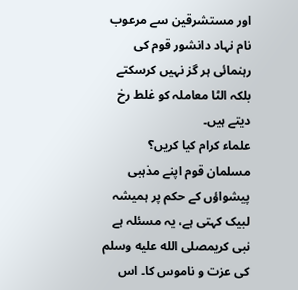اور مستشرقین سے مرعوب نام نہاد دانشور قوم کی رہنمائی ہر گز نہیں کرسکتے بلکہ الٹا معاملہ کو غلط رخ دیتے ہیں۔
علماء کرام کیا کریں؟
مسلمان قوم اپنے مذہبی پیشواؤں کے حکم پر ہمیشہ لبیک کہتی ہے، یہ مسئلہ ہے نبی کریمصلى الله عليه وسلم کی عزت و ناموس کا۔ اس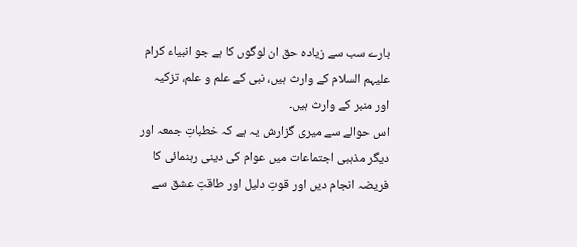بارے سب سے زیادہ حق ان لوگوں کا ہے جو انبیاء کرام علیہم السلام کے وارث ہیں، نبی کے علم و علم، تزکیہ اور منبر کے وارث ہیں۔
اس حوالے سے میری گزارش یہ ہے کہ خطباتِ جمعہ اور دیگر مذہبی اجتماعات میں عوام کی دینی رہنمائی کا فریضہ انجام دیں اور قوتِ دلیل اور طاقتِ عشق سے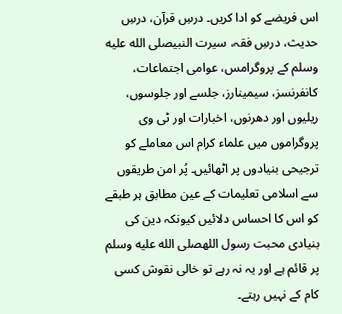اس فریضے کو ادا کریں۔ درسِ قرآن، درسِ حدیث، درسِ فقہ، سیرت النبیصلى الله عليه وسلم کے پروگرامس، عوامی اجتماعات، کانفرنسز، سیمینارز، جلسے اور جلوسوں، ریلیوں اور دھرنوں، اخبارات اور ٹی وی پروگراموں میں علماء کرام اس معاملے کو ترجیحی بنیادوں پر اٹھائیں۔ پُر امن طریقوں سے اسلامی تعلیمات کے عین مطابق ہر طبقے کو اس کا احساس دلائیں کیونکہ دین کی بنیادی محبت رسول اللهصلى الله عليه وسلم پر قائم ہے اور یہ نہ رہے تو خالی نقوش کسی کام کے نہیں رہتے۔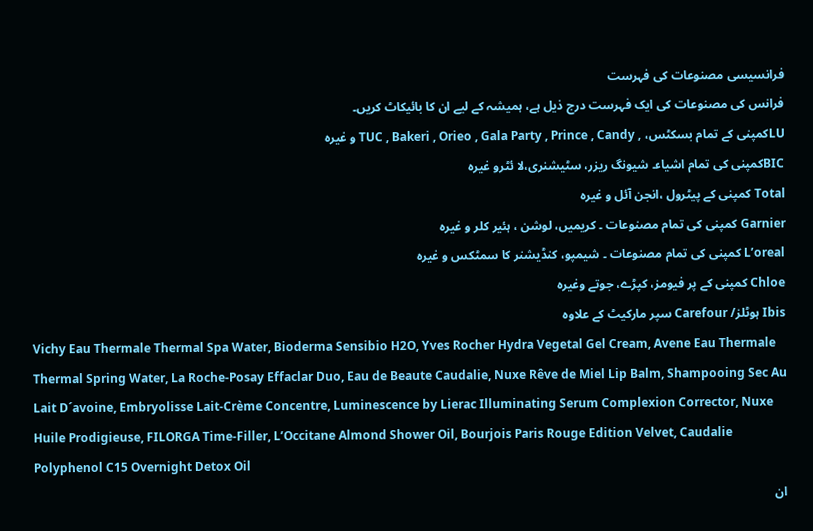فرانسیسی مصنوعات کی فہرست
فرانس کی مصنوعات کی ایک فہرست درج ذیل ہے، ہمیشہ کے لیے ان کا بائیکاٹ کریں۔
LUکمپنی کے تمام بسکٹس، , TUC , Bakeri , Orieo , Gala Party , Prince , Candy و غیرہ
BICکمپنی کی تمام اشیاء۔ شیونگ ریزر، سٹیشنری،لا ئٹرو غیرہ
Total کمپنی کے پیٹرول ،انجن آئل و غیرہ
Garnier کمپنی کی تمام مصنوعات ۔ کریمیں، لوشن ، ہئیر کلر و غیرہ
L’oreal کمپنی کی تمام مصنوعات ۔ شیمپو، کنڈیشنر کا سمٹکس و غیرہ
Chloe کمپنی کے پر فیومز، کپڑے، جوتے وغیرہ
Ibis ہوٹلز/ Carefour سپر مارکیٹ کے علاوہ
Vichy Eau Thermale Thermal Spa Water, Bioderma Sensibio H2O, Yves Rocher Hydra Vegetal Gel Cream, Avene Eau Thermale Thermal Spring Water, La Roche-Posay Effaclar Duo, Eau de Beaute Caudalie, Nuxe Rêve de Miel Lip Balm, Shampooing Sec Au Lait D´avoine, Embryolisse Lait-Crème Concentre, Luminescence by Lierac Illuminating Serum Complexion Corrector, Nuxe Huile Prodigieuse, FILORGA Time-Filler, L’Occitane Almond Shower Oil, Bourjois Paris Rouge Edition Velvet, Caudalie Polyphenol C15 Overnight Detox Oil
ان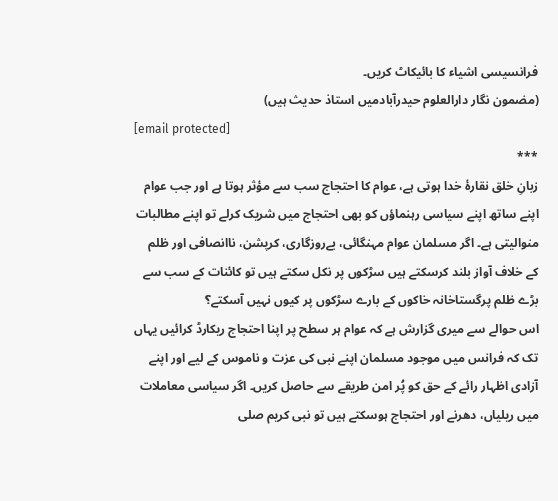فرانسیسی اشیاء کا بائیکاٹ کریں۔
(مضمون نگار دارالعلوم حیدرآبادمیں استاذ حدیث ہیں)
[email protected]
***
زبانِ خلق نقارۂ خدا ہوتی ہے، عوام کا احتجاج سب سے مؤثر ہوتا ہے اور جب عوام اپنے ساتھ اپنے سیاسی رہنماؤں کو بھی احتجاج میں شریک کرلے تو اپنے مطالبات منوالیتی ہے۔ اگر مسلمان عوام مہنگائی، بےروزگاری، کرپشن، ناانصافی اور ظلم کے خلاف آواز بلند کرسکتے ہیں سڑکوں پر نکل سکتے ہیں تو کائنات کے سب سے بڑے ظلم پرگستاخانہ خاکوں کے بارے سڑکوں پر کیوں نہیں آسکتے؟
اس حوالے سے میری گزارش ہے کہ عوام ہر سطح پر اپنا احتجاج ریکارڈ کرائیں یہاں تک کہ فرانس میں موجود مسلمان اپنے نبی کی عزت و ناموس کے لیے اور اپنے آزادی اظہار رائے کے حق کو پُر امن طریقے سے حاصل کریں۔ اگر سیاسی معاملات میں ریلیاں، دھرنے اور احتجاج ہوسکتے ہیں تو نبی کریم صلى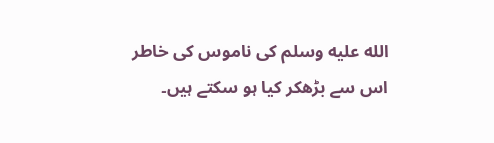الله عليه وسلم کی ناموس کی خاطر اس سے بڑھکر کیا ہو سکتے ہیں۔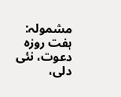مشمولہ: ہفت روزہ دعوت، نئی دلی،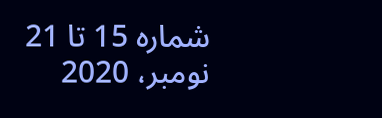شمارہ 15 تا 21 نومبر، 2020